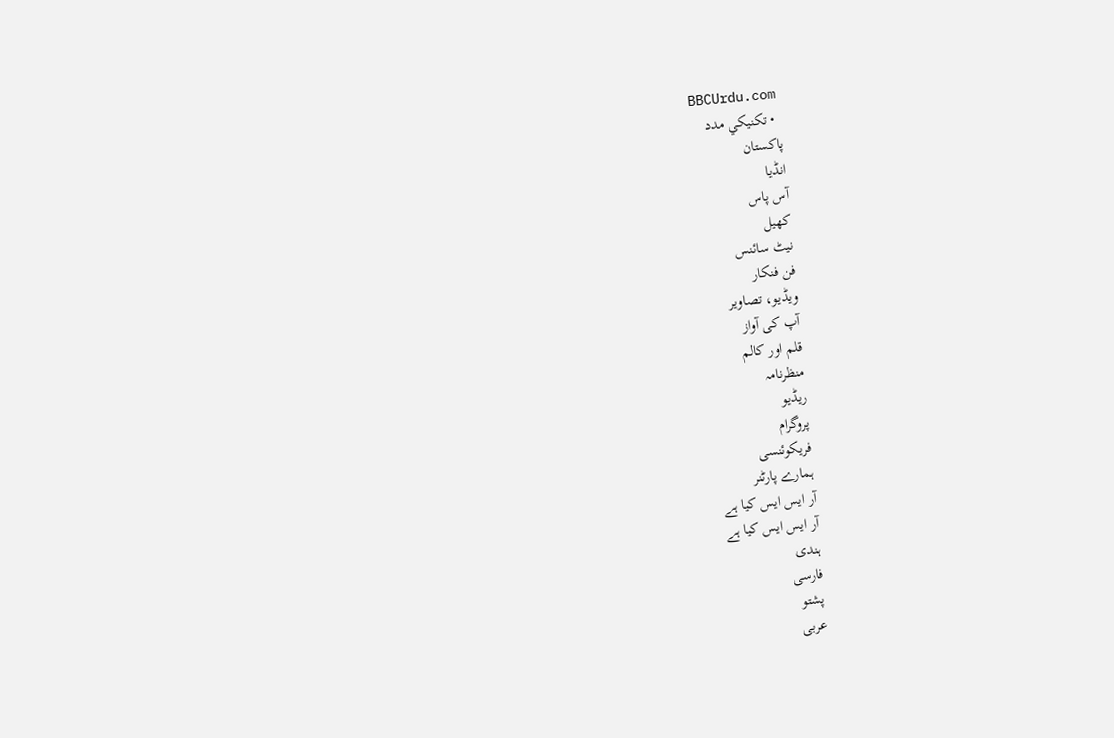BBCUrdu.com
  • تکنيکي مدد
پاکستان
انڈیا
آس پاس
کھیل
نیٹ سائنس
فن فنکار
ویڈیو، تصاویر
آپ کی آواز
قلم اور کالم
منظرنامہ
ریڈیو
پروگرام
فریکوئنسی
ہمارے پارٹنر
آر ایس ایس کیا ہے
آر ایس ایس کیا ہے
ہندی
فارسی
پشتو
عربی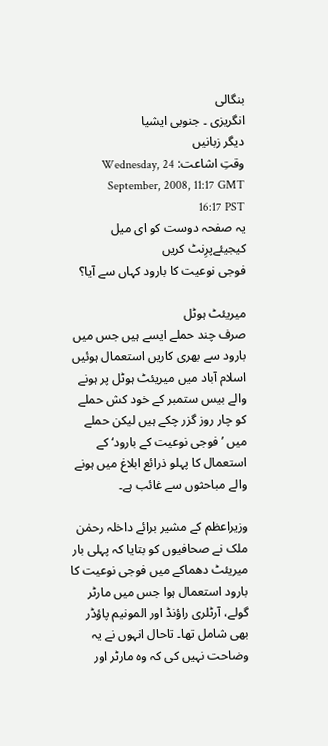بنگالی
انگریزی ۔ جنوبی ایشیا
دیگر زبانیں
وقتِ اشاعت: Wednesday, 24 September, 2008, 11:17 GMT 16:17 PST
یہ صفحہ دوست کو ای میل کیجیئےپرِنٹ کریں
فوجی نوعیت کا بارود کہاں سے آیا؟

میریئٹ ہوٹل
صرف چند حملے ایسے ہیں جس میں بارود سے بھری کاریں استعمال ہوئیں
اسلام آباد میں میریئٹ ہوٹل پر ہونے والے بیس ستمبر کے خود کش حملے کو چار روز گزر چکے ہیں لیکن حملے میں ’فوجی نوعیت کے بارود‘ کے استعمال کا پہلو ذرائع ابلاغ میں ہونے والے مباحثوں سے غائب ہے۔

وزیراعظم کے مشیر برائے داخلہ رحمٰن ملک نے صحافیوں کو بتایا کہ پہلی بار میریئٹ دھماکے میں فوجی نوعیت کا بارود استعمال ہوا جس میں مارٹر گولے، آرٹلری راؤنڈ اور المونیم پاؤڈر بھی شامل تھا۔ تاحال انہوں نے یہ وضاحت نہیں کی کہ وہ مارٹر اور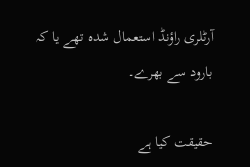آرٹلری راؤنڈ استعمال شدہ تھے یا کہ بارود سے بھرے۔

حقیقت کیا ہے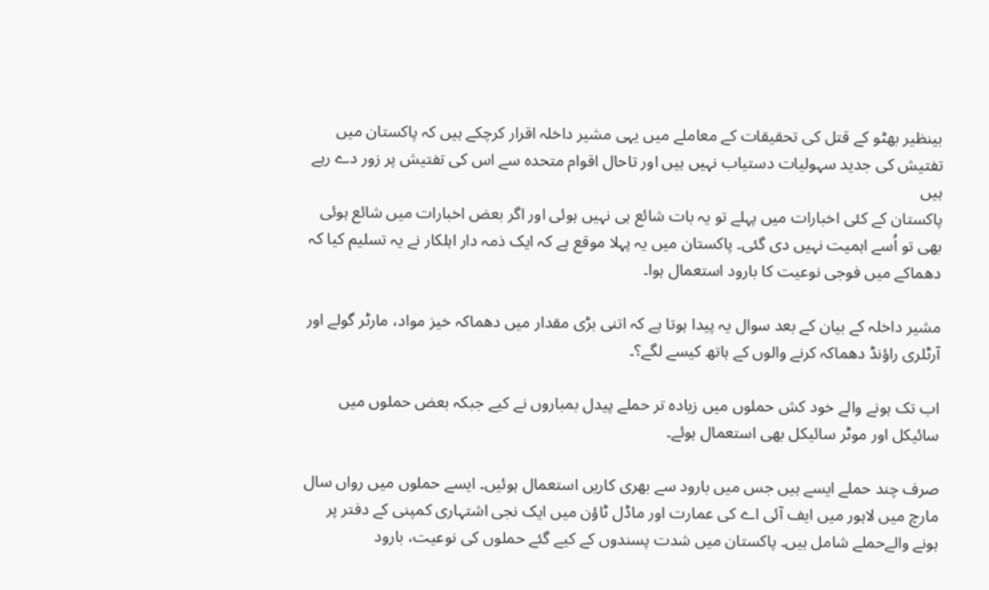بینظیر بھٹو کے قتل کی تحقیقات کے معاملے میں یہی مشیر داخلہ اقرار کرچکے ہیں کہ پاکستان میں تفتیش کی جدید سہولیات دستیاب نہیں ہیں اور تاحال اقوام متحدہ سے اس کی تفتیش پر زور دے رہے ہیں
پاکستان کے کئی اخبارات میں پہلے تو یہ بات شائع ہی نہیں ہوئی اور اگر بعض اخبارات میں شائع ہوئی بھی تو اُسے اہمیت نہیں دی گئی۔ پاکستان میں یہ پہلا موقع ہے کہ ایک ذمہ دار اہلکار نے یہ تسلیم کیا کہ دھماکے میں فوجی نوعیت کا بارود استعمال ہوا۔

مشیر داخلہ کے بیان کے بعد سوال یہ پیدا ہوتا ہے کہ اتنی بڑی مقدار میں دھماکہ خیز مواد، مارٹر گولے اور آرٹلری راؤنڈ دھماکہ کرنے والوں کے ہاتھ کیسے لگے؟۔

اب تک ہونے والے خود کش حملوں میں زیادہ تر حملے پیدل بمباروں نے کیے جبکہ بعض حملوں میں سائیکل اور موٹر سائیکل بھی استعمال ہوئے۔

صرف چند حملے ایسے ہیں جس میں بارود سے بھری کاریں استعمال ہوئیں۔ ایسے حملوں میں رواں سال مارچ میں لاہور میں ایف آئی اے کی عمارت اور ماڈل ٹاؤن میں ایک نجی اشتہاری کمپنی کے دفتر پر ہونے والےحملے شامل ہیں۔ پاکستان میں شدت پسندوں کے کیے گئے حملوں کی نوعیت، بارود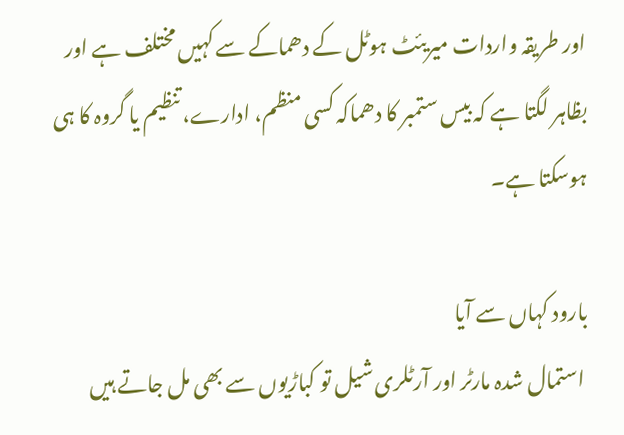اور طریقہ واردات میریئٹ ہوٹل کے دھماکے سے کہیں مختلف ہے اور بظاہر لگتا ہے کہ بیس ستمبر کا دھماکہ کسی منظم، ادارے، تنظیم یا گروہ کا ہی ہوسکتا ہے۔

بارود کہاں سے آیا
 استمال شدہ مارٹر اور آرٹلری شیل تو کباڑیوں سے بھی مل جاتے ہیں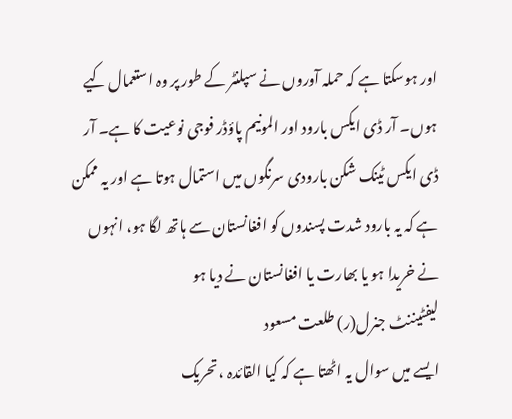اور ہوسکتا ہے کہ حملہ آوروں نے سپلنٹر کے طور پر وہ استعمال کیے ہوں۔ آر ڈی ایکس بارود اور المونیم پاؤڈر فوجی نوعیت کا ہے۔ آر ڈی ایکس ٹینک شکن بارودی سرنگوں میں استمال ہوتا ہے اور یہ ممکن ہے کہ یہ بارود شدت پسندوں کو افغانستان سے ہاتھ لگا ہو، انہوں نے خریدا ہو یا بھارت یا افغانستان نے دیا ہو
لیفٹیننٹ جنرل(ر) طلعت مسعود
ایسے میں سوال یہ اٹھتا ہے کہ کیا القائدہ ، تحریک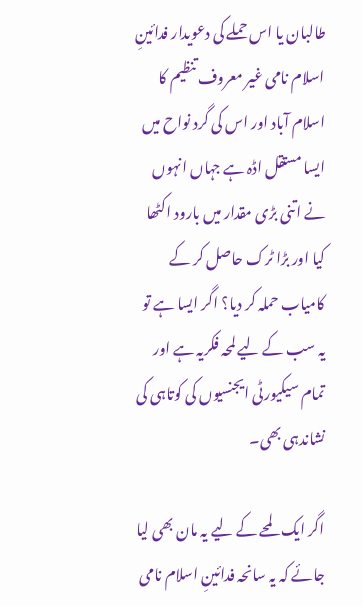طالبان یا اس حملے کی دعویدار فدائینِ اسلام نامی غیر معروف تنظیم کا اسلام آباد اور اس کی گرد نواح میں ایسا مستقل اڈہ ہے جہاں انہوں نے اتنی بڑی مقدار میں بارود اکٹھا کیا اور بڑا ٹرک حاصل کر کے کامیاب حملہ کر دیا؟ اگر ایسا ہے تو یہ سب کے لیے لمحہ فکریہ ہے اور تمام سیکیورٹی ایجنسیوں کی کوتاہی کی نشاندہی بھی۔

اگر ایک لمحے کے لیے یہ مان بھی لیا جائے کہ یہ سانحہ فدائینِ اسلام نامی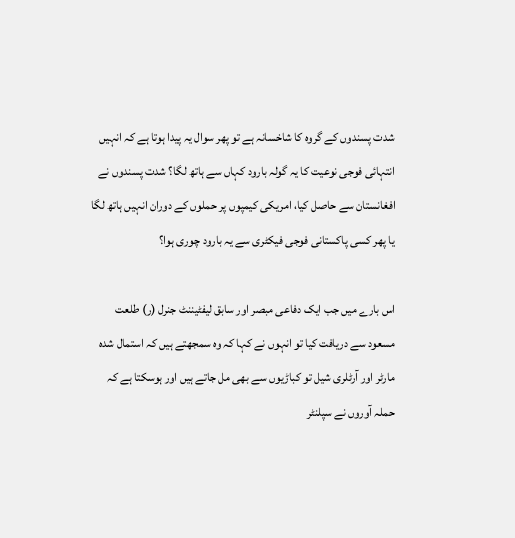شدت پسندوں کے گروہ کا شاخسانہ ہے تو پھر سوال یہ پیدا ہوتا ہے کہ انہیں انتہائی فوجی نوعیت کا یہ گولہ بارود کہاں سے ہاتھ لگا؟ شدت پسندوں نے افغانستان سے حاصل کیا، امریکی کیمپوں پر حملوں کے دوران انہیں ہاتھ لگا یا پھر کسی پاکستانی فوجی فیکٹری سے یہ بارود چوری ہوا؟

اس بارے میں جب ایک دفاعی مبصر اور سابق لیفٹیننٹ جنرل (ر) طلعت مسعود سے دریافت کیا تو انہوں نے کہا کہ وہ سمجھتے ہیں کہ استمال شدہ مارٹر اور آرٹلری شیل تو کباڑیوں سے بھی مل جاتے ہیں اور ہوسکتا ہے کہ حملہ آوروں نے سپلنٹر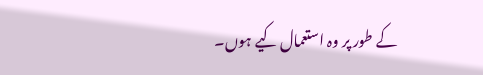کے طور پر وہ استعمال کیے ہوں۔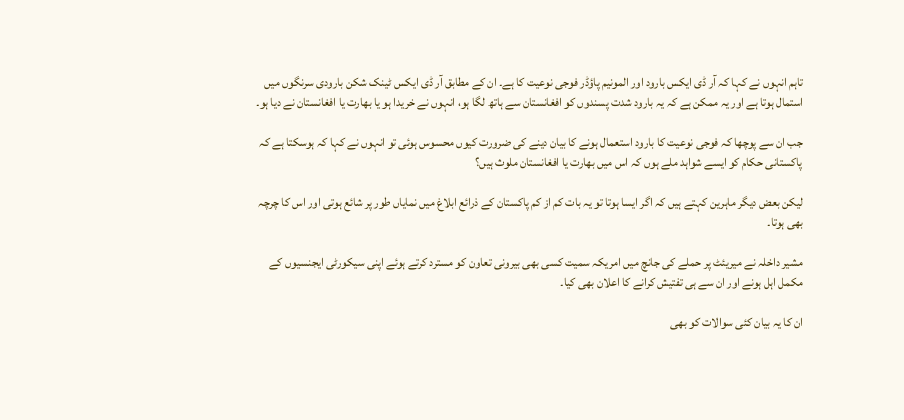تاہم انہوں نے کہا کہ آر ڈی ایکس بارود اور المونیم پاؤڈر فوجی نوعیت کا ہے۔ ان کے مطابق آر ڈی ایکس ٹینک شکن بارودی سرنگوں میں استمال ہوتا ہے اور یہ ممکن ہے کہ یہ بارود شدت پسندوں کو افغانستان سے ہاتھ لگا ہو، انہوں نے خریدا ہو یا بھارت یا افغانستان نے دیا ہو۔

جب ان سے پوچھا کہ فوجی نوعیت کا بارود استعمال ہونے کا بیان دینے کی ضرورت کیوں محسوس ہوئی تو انہوں نے کہا کہ ہوسکتا ہے کہ پاکستانی حکام کو ایسے شواہد ملے ہوں کہ اس میں بھارت یا افغانستان ملوث ہیں؟

لیکن بعض دیگر ماہرین کہتے ہیں کہ اگر ایسا ہوتا تو یہ بات کم از کم پاکستان کے ذرائع ابلاغ میں نمایاں طور پر شائع ہوتی اور اس کا چرچہ بھی ہوتا۔

مشیر داخلہ نے میریئٹ پر حملے کی جانچ میں امریکہ سمیت کسی بھی بیرونی تعاون کو مسترد کرتے ہوئے اپنی سیکورٹی ایجنسیوں کے مکمل اہل ہونے اور ان سے ہی تفتیش کرانے کا اعلان بھی کیا۔

ان کا یہ بیان کئی سوالات کو بھی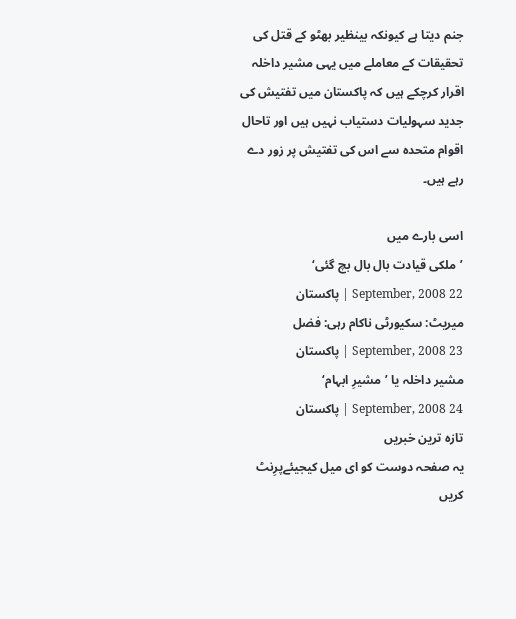جنم دیتا ہے کیونکہ بینظیر بھٹو کے قتل کی تحقیقات کے معاملے میں یہی مشیر داخلہ اقرار کرچکے ہیں کہ پاکستان میں تفتیش کی جدید سہولیات دستیاب نہیں ہیں اور تاحال اقوام متحدہ سے اس کی تفتیش پر زور دے رہے ہیں۔

اسی بارے میں
’ملکی قیادت بال بال بچ گئی‘
22 September, 2008 | پاکستان
میریٹ: سکیورٹی ناکام رہی: فضل
23 September, 2008 | پاکستان
مشیر داخلہ یا ’مشیرِ ابہام‘
24 September, 2008 | پاکستان
تازہ ترین خبریں
یہ صفحہ دوست کو ای میل کیجیئےپرِنٹ کریں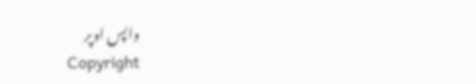واپس اوپر
Copyright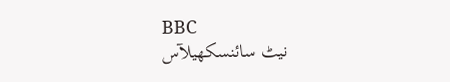BBC
نیٹ سائنسکھیلآس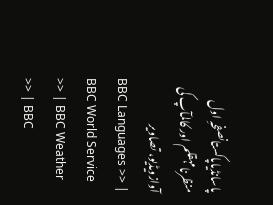پاسانڈیاپاکستانصفحہِ اول
منظرنامہقلم اور کالمآپ کی آوازویڈیو، تصاویر
BBC Languages >> | BBC World Service >> | BBC Weather >> | BBC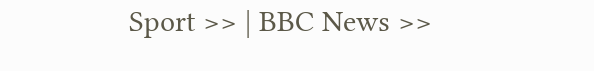Sport >> | BBC News >>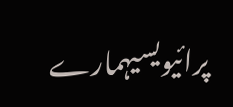پرائیویسیہمارے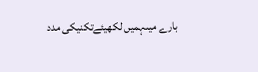بارے میںہمیں لکھیئےتکنیکی مدد